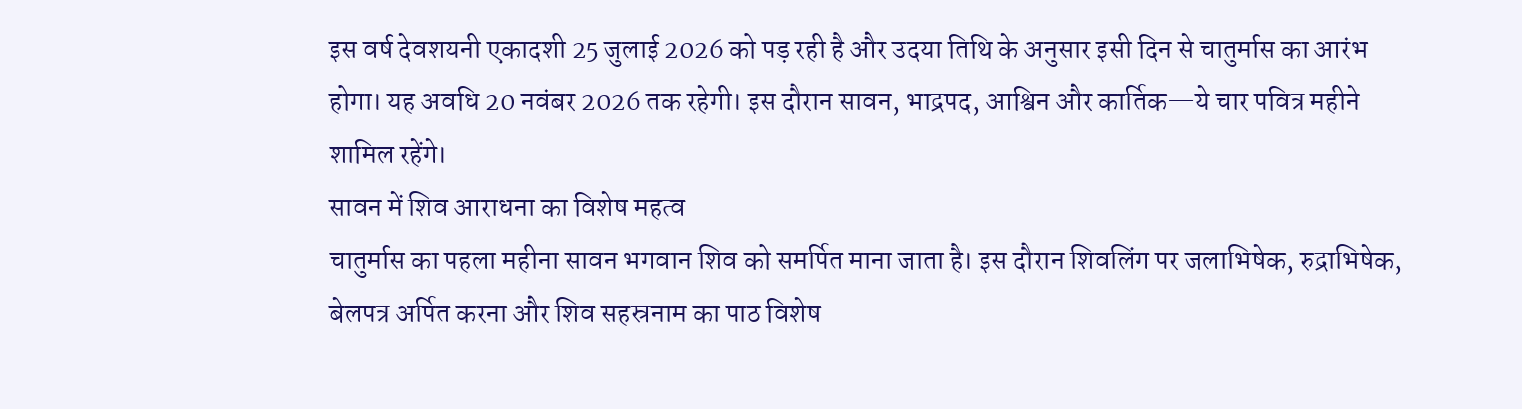इस वर्ष देवशयनी एकादशी 25 जुलाई 2026 को पड़ रही है और उदया तिथि के अनुसार इसी दिन से चातुर्मास का आरंभ होगा। यह अवधि 20 नवंबर 2026 तक रहेगी। इस दौरान सावन, भाद्रपद, आश्विन और कार्तिक—ये चार पवित्र महीने शामिल रहेंगे।
सावन में शिव आराधना का विशेष महत्व
चातुर्मास का पहला महीना सावन भगवान शिव को समर्पित माना जाता है। इस दौरान शिवलिंग पर जलाभिषेक, रुद्राभिषेक, बेलपत्र अर्पित करना और शिव सहस्रनाम का पाठ विशेष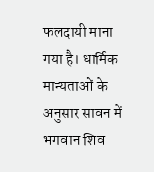फलदायी माना गया है। धार्मिक मान्यताओं के अनुसार सावन में भगवान शिव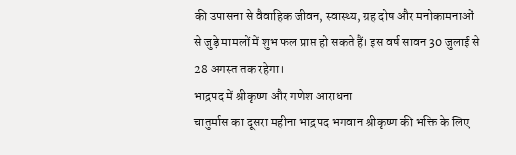की उपासना से वैवाहिक जीवन, स्वास्थ्य, ग्रह दोष और मनोकामनाओं से जुड़े मामलों में शुभ फल प्राप्त हो सकते हैं। इस वर्ष सावन 30 जुलाई से 28 अगस्त तक रहेगा।
भाद्रपद में श्रीकृष्ण और गणेश आराधना
चातुर्मास का दूसरा महीना भाद्रपद भगवान श्रीकृष्ण की भक्ति के लिए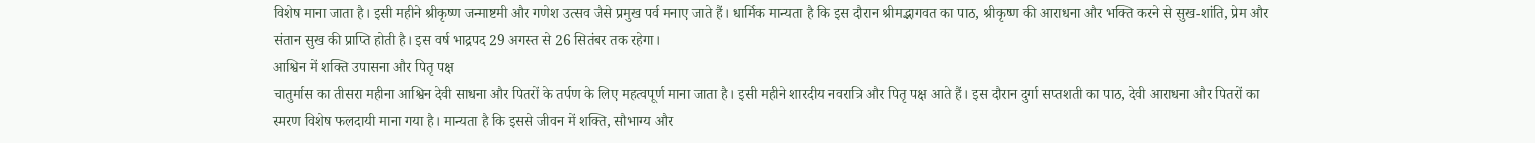विशेष माना जाता है। इसी महीने श्रीकृष्ण जन्माष्टमी और गणेश उत्सव जैसे प्रमुख पर्व मनाए जाते हैं। धार्मिक मान्यता है कि इस दौरान श्रीमद्भागवत का पाठ, श्रीकृष्ण की आराधना और भक्ति करने से सुख-शांति, प्रेम और संतान सुख की प्राप्ति होती है। इस वर्ष भाद्रपद 29 अगस्त से 26 सितंबर तक रहेगा।
आश्विन में शक्ति उपासना और पितृ पक्ष
चातुर्मास का तीसरा महीना आश्विन देवी साधना और पितरों के तर्पण के लिए महत्वपूर्ण माना जाता है। इसी महीने शारदीय नवरात्रि और पितृ पक्ष आते हैं। इस दौरान दुर्गा सप्तशती का पाठ, देवी आराधना और पितरों का स्मरण विशेष फलदायी माना गया है। मान्यता है कि इससे जीवन में शक्ति, सौभाग्य और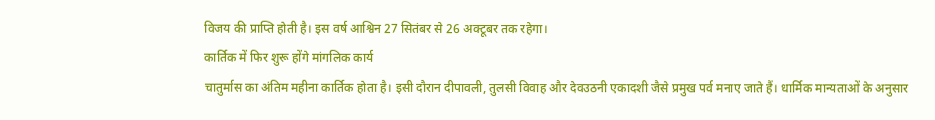विजय की प्राप्ति होती है। इस वर्ष आश्विन 27 सितंबर से 26 अक्टूबर तक रहेगा।
कार्तिक में फिर शुरू होंगे मांगलिक कार्य
चातुर्मास का अंतिम महीना कार्तिक होता है। इसी दौरान दीपावली, तुलसी विवाह और देवउठनी एकादशी जैसे प्रमुख पर्व मनाए जाते हैं। धार्मिक मान्यताओं के अनुसार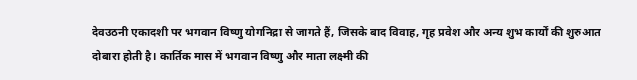देवउठनी एकादशी पर भगवान विष्णु योगनिद्रा से जागते हैं, जिसके बाद विवाह, गृह प्रवेश और अन्य शुभ कार्यों की शुरुआत दोबारा होती है। कार्तिक मास में भगवान विष्णु और माता लक्ष्मी की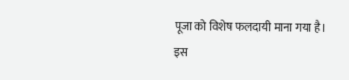पूजा को विशेष फलदायी माना गया है। इस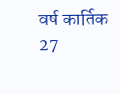वर्ष कार्तिक 27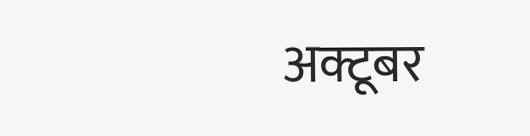अक्टूबर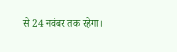से 24 नवंबर तक रहेगा।